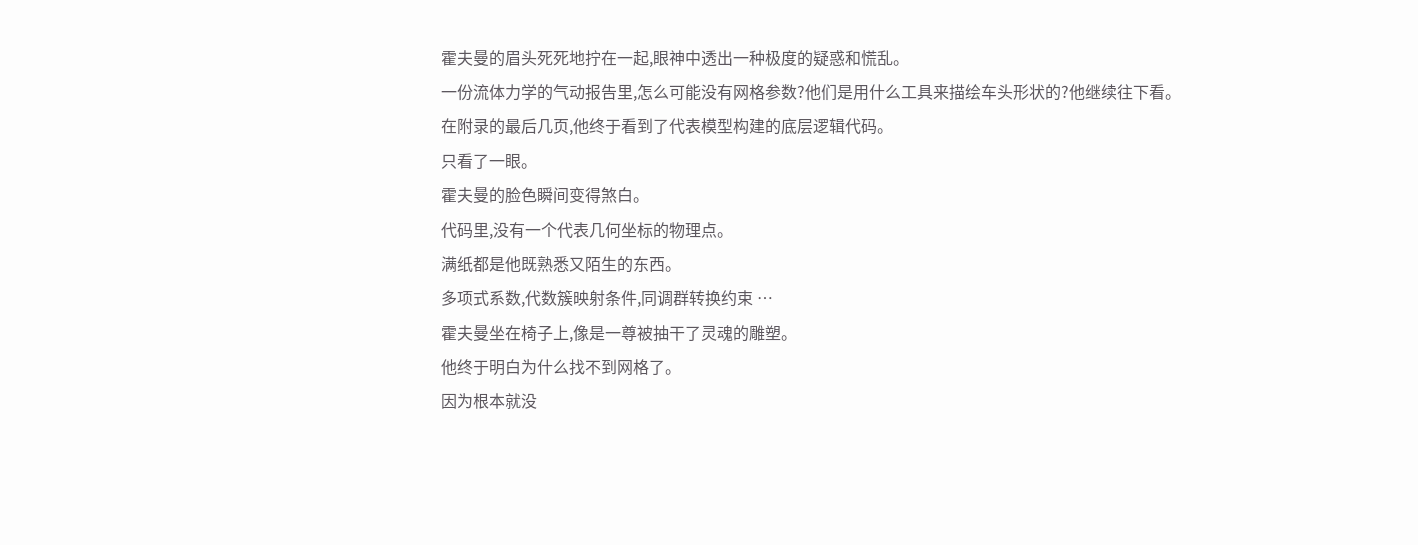霍夫曼的眉头死死地拧在一起,眼神中透出一种极度的疑惑和慌乱。
一份流体力学的气动报告里,怎么可能没有网格参数?他们是用什么工具来描绘车头形状的?他继续往下看。
在附录的最后几页,他终于看到了代表模型构建的底层逻辑代码。
只看了一眼。
霍夫曼的脸色瞬间变得煞白。
代码里,没有一个代表几何坐标的物理点。
满纸都是他既熟悉又陌生的东西。
多项式系数,代数簇映射条件,同调群转换约束 …
霍夫曼坐在椅子上,像是一尊被抽干了灵魂的雕塑。
他终于明白为什么找不到网格了。
因为根本就没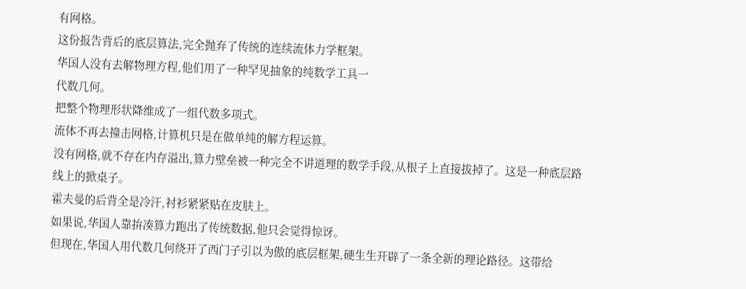有网格。
这份报告背后的底层算法,完全抛弃了传统的连续流体力学框架。
华国人没有去解物理方程,他们用了一种罕见抽象的纯数学工具一
代数几何。
把整个物理形状降维成了一组代数多项式。
流体不再去撞击网格,计算机只是在做单纯的解方程运算。
没有网格,就不存在内存溢出,算力壁垒被一种完全不讲道理的数学手段,从根子上直接拔掉了。这是一种底层路线上的掀桌子。
霍夫曼的后背全是冷汗,衬衫紧紧贴在皮肤上。
如果说,华国人靠拚凑算力跑出了传统数据,他只会觉得惊讶。
但现在,华国人用代数几何绕开了西门子引以为傲的底层框架,硬生生开辟了一条全新的理论路径。这带给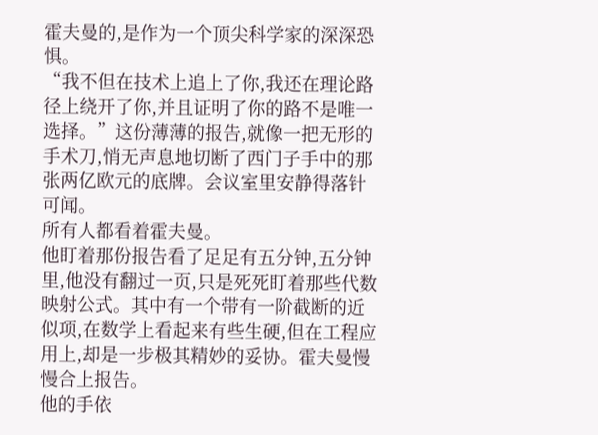霍夫曼的,是作为一个顶尖科学家的深深恐惧。
“我不但在技术上追上了你,我还在理论路径上绕开了你,并且证明了你的路不是唯一选择。”这份薄薄的报告,就像一把无形的手术刀,悄无声息地切断了西门子手中的那张两亿欧元的底牌。会议室里安静得落针可闻。
所有人都看着霍夫曼。
他盯着那份报告看了足足有五分钟,五分钟里,他没有翻过一页,只是死死盯着那些代数映射公式。其中有一个带有一阶截断的近似项,在数学上看起来有些生硬,但在工程应用上,却是一步极其精妙的妥协。霍夫曼慢慢合上报告。
他的手依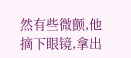然有些微颤,他摘下眼镜,拿出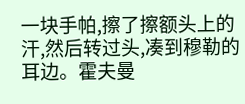一块手帕,擦了擦额头上的汗,然后转过头,凑到穆勒的耳边。霍夫曼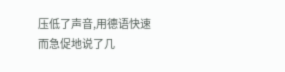压低了声音,用德语快速而急促地说了几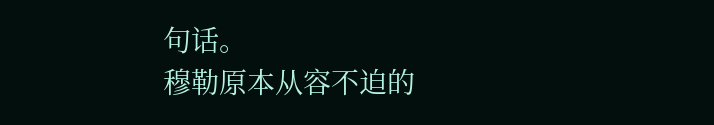句话。
穆勒原本从容不迫的